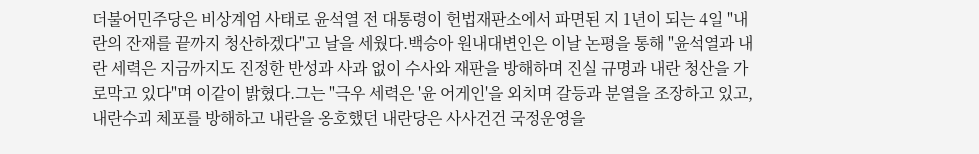더불어민주당은 비상계엄 사태로 윤석열 전 대통령이 헌법재판소에서 파면된 지 1년이 되는 4일 "내란의 잔재를 끝까지 청산하겠다"고 날을 세웠다.백승아 원내대변인은 이날 논평을 통해 "윤석열과 내란 세력은 지금까지도 진정한 반성과 사과 없이 수사와 재판을 방해하며 진실 규명과 내란 청산을 가로막고 있다"며 이같이 밝혔다.그는 "극우 세력은 '윤 어게인'을 외치며 갈등과 분열을 조장하고 있고, 내란수괴 체포를 방해하고 내란을 옹호했던 내란당은 사사건건 국정운영을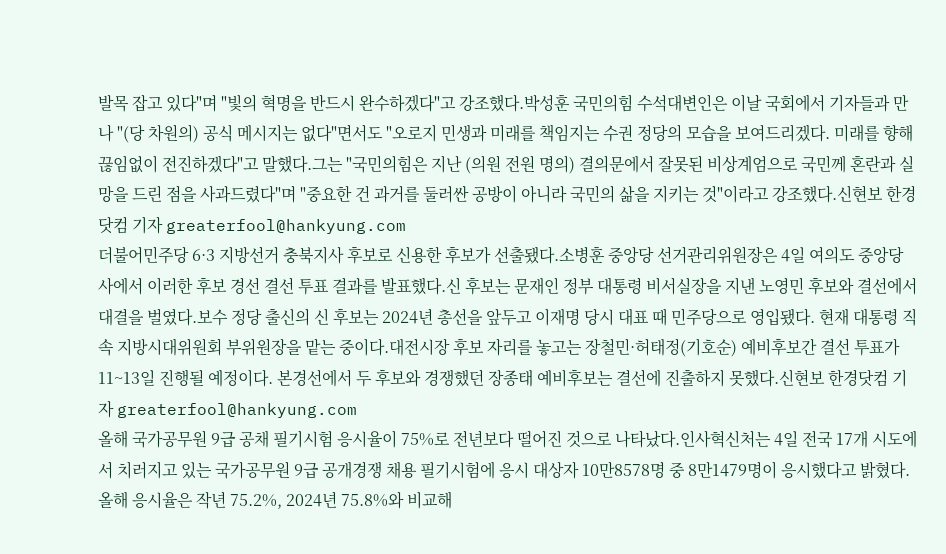발목 잡고 있다"며 "빛의 혁명을 반드시 완수하겠다"고 강조했다.박성훈 국민의힘 수석대변인은 이날 국회에서 기자들과 만나 "(당 차원의) 공식 메시지는 없다"면서도 "오로지 민생과 미래를 책임지는 수권 정당의 모습을 보여드리겠다. 미래를 향해 끊임없이 전진하겠다"고 말했다.그는 "국민의힘은 지난 (의원 전원 명의) 결의문에서 잘못된 비상계엄으로 국민께 혼란과 실망을 드린 점을 사과드렸다"며 "중요한 건 과거를 둘러싼 공방이 아니라 국민의 삶을 지키는 것"이라고 강조했다.신현보 한경닷컴 기자 greaterfool@hankyung.com
더불어민주당 6·3 지방선거 충북지사 후보로 신용한 후보가 선출됐다.소병훈 중앙당 선거관리위원장은 4일 여의도 중앙당사에서 이러한 후보 경선 결선 투표 결과를 발표했다.신 후보는 문재인 정부 대통령 비서실장을 지낸 노영민 후보와 결선에서 대결을 벌였다.보수 정당 출신의 신 후보는 2024년 총선을 앞두고 이재명 당시 대표 때 민주당으로 영입됐다. 현재 대통령 직속 지방시대위원회 부위원장을 맡는 중이다.대전시장 후보 자리를 놓고는 장철민·허태정(기호순) 예비후보간 결선 투표가 11~13일 진행될 예정이다. 본경선에서 두 후보와 경쟁했던 장종태 예비후보는 결선에 진출하지 못했다.신현보 한경닷컴 기자 greaterfool@hankyung.com
올해 국가공무원 9급 공채 필기시험 응시율이 75%로 전년보다 떨어진 것으로 나타났다.인사혁신처는 4일 전국 17개 시도에서 치러지고 있는 국가공무원 9급 공개경쟁 채용 필기시험에 응시 대상자 10만8578명 중 8만1479명이 응시했다고 밝혔다.올해 응시율은 작년 75.2%, 2024년 75.8%와 비교해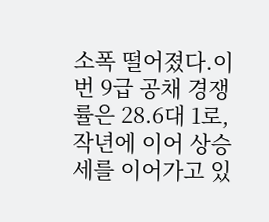소폭 떨어졌다.이번 9급 공채 경쟁률은 28.6대 1로, 작년에 이어 상승세를 이어가고 있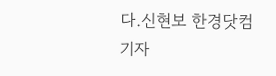다.신현보 한경닷컴 기자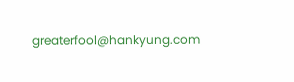greaterfool@hankyung.com